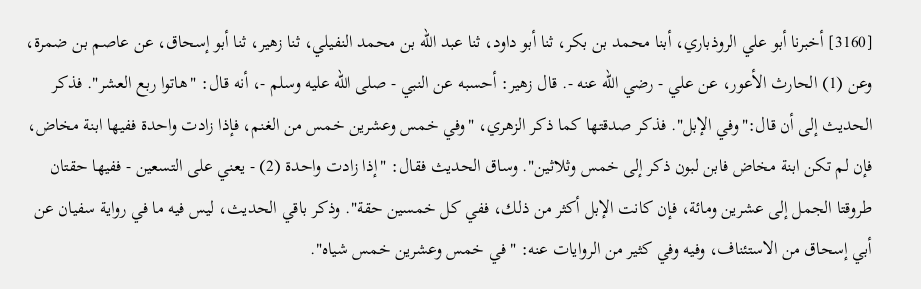[3160] أخبرنا أبو علي الروذباري، أبنا محمد بن بكر، ثنا أبو داود، ثنا عبد الله بن محمد النفيلي، ثنا زهير، ثنا أبو إسحاق، عن عاصم بن ضمرة، وعن (1) الحارث الأعور، عن علي - رضي الله عنه -. قال زهير: أحسبه عن النبي - صلى الله عليه وسلم -، أنه قال: "هاتوا ربع العشر". فذكر الحديث إلى أن قال:"وفي الإبل". فذكر صدقتها كما ذكر الزهري، "وفي خمس وعشرين خمس من الغنم، فإذا زادت واحدة ففيها ابنة مخاض، فإن لم تكن ابنة مخاض فابن لبون ذكر إلى خمس وثلاثين". وساق الحديث فقال: "إذا زادت واحدة (2) - يعني على التسعين - ففيها حقتان طروقتا الجمل إلى عشرين ومائة، فإن كانت الإبل أكثر من ذلك، ففي كل خمسين حقة". وذكر باقي الحديث، ليس فيه ما في رواية سفيان عن أبي إسحاق من الاستئناف، وفيه وفي كثير من الروايات عنه: "في خمس وعشرين خمس شياه".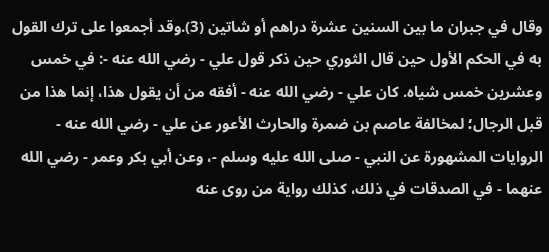وقال في جبران ما بين السنين عشرة دراهم أو شاتين (3).وقد أجمعوا على ترك القول به في الحكم الأول حين قال الثوري حين ذكر قول علي - رضي الله عنه -: في خمس وعشرين خمس شياه. كان علي - رضي الله عنه - أفقه من أن يقول هذا، إنما هذا من قبل الرجال؛ لمخالفة عاصم بن ضمرة والحارث الأعور عن علي - رضي الله عنه - الروايات المشهورة عن النبي - صلى الله عليه وسلم -، وعن أبي بكر وعمر - رضي الله عنهما - في الصدقات في ذلك، كذلك رواية من روى عنه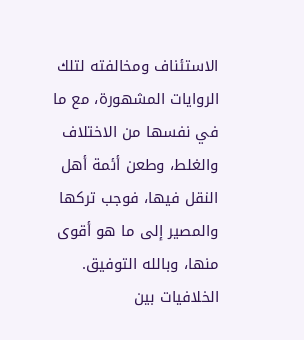الاستئناف ومخالفته لتلك الروايات المشهورة، مع ما في نفسها من الاختلاف والغلط، وطعن أئمة أهل النقل فيها، فوجب تركها والمصير إلى ما هو أقوى منها، وبالله التوفيق.
الخلافيات بين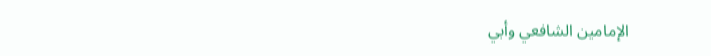الإمامين الشافعي وأبي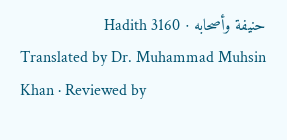حنيفة وأصحابه · Hadith 3160
Translated by Dr. Muhammad Muhsin Khan · Reviewed by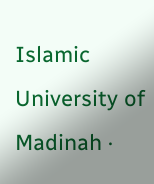Islamic University of Madinah ·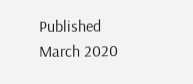Published March 2020